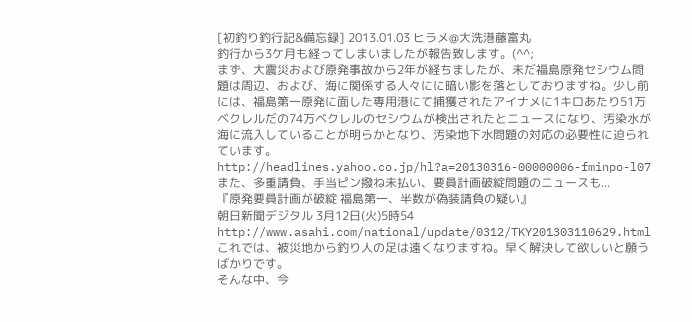[初釣り釣行記&備忘録] 2013.01.03 ヒラメ@大洗港藤富丸
釣行から3ケ月も経ってしまいましたが報告致します。(^^;
まず、大震災および原発事故から2年が経ちましたが、未だ福島原発セシウム問題は周辺、および、海に関係する人々にに暗い影を落としておりますね。少し前には、福島第一原発に面した専用港にて捕獲されたアイナメに1キロあたり51万ベクレルだの74万ベクレルのセシウムが検出されたとニュースになり、汚染水が海に流入していることが明らかとなり、汚染地下水問題の対応の必要性に迫られています。
http://headlines.yahoo.co.jp/hl?a=20130316-00000006-fminpo-l07
また、多重請負、手当ピン撥ね未払い、要員計画破綻問題のニュースも...
『原発要員計画が破綻 福島第一、半数が偽装請負の疑い』
朝日新聞デジタル 3月12日(火)5時54
http://www.asahi.com/national/update/0312/TKY201303110629.html
これでは、被災地から釣り人の足は遠くなりますね。早く解決して欲しいと願うばかりです。
そんな中、今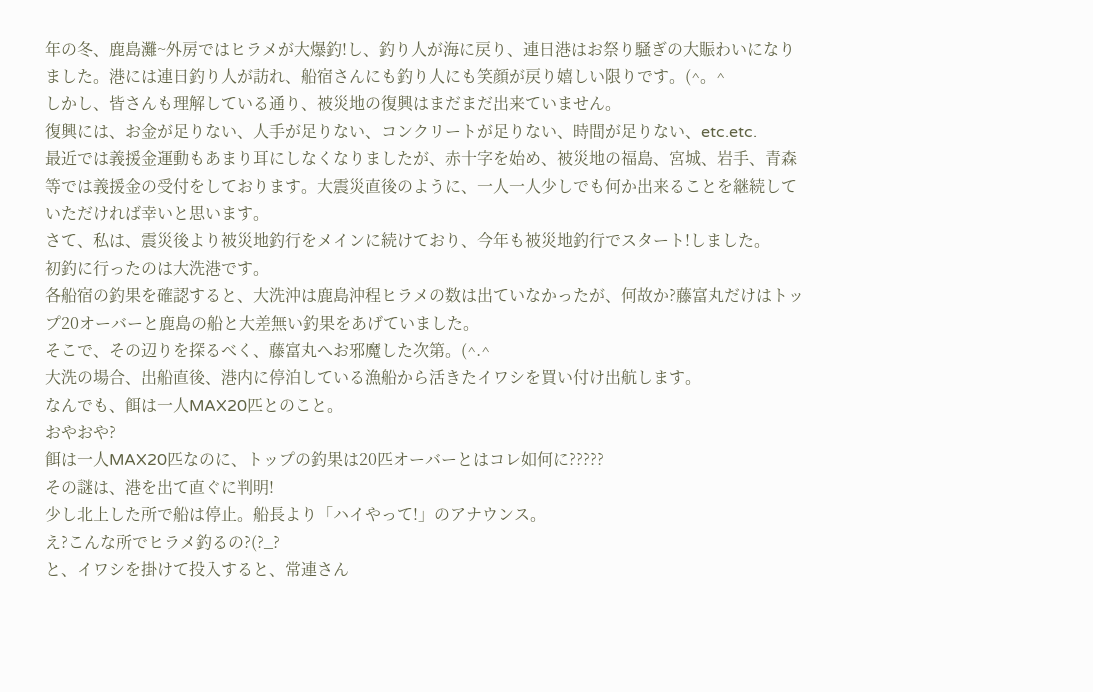年の冬、鹿島灘~外房ではヒラメが大爆釣!し、釣り人が海に戻り、連日港はお祭り騒ぎの大賑わいになりました。港には連日釣り人が訪れ、船宿さんにも釣り人にも笑顔が戻り嬉しい限りです。(^。^
しかし、皆さんも理解している通り、被災地の復興はまだまだ出来ていません。
復興には、お金が足りない、人手が足りない、コンクリートが足りない、時間が足りない、etc.etc.
最近では義援金運動もあまり耳にしなくなりましたが、赤十字を始め、被災地の福島、宮城、岩手、青森等では義援金の受付をしております。大震災直後のように、一人一人少しでも何か出来ることを継続していただければ幸いと思います。
さて、私は、震災後より被災地釣行をメインに続けており、今年も被災地釣行でスタート!しました。
初釣に行ったのは大洗港です。
各船宿の釣果を確認すると、大洗沖は鹿島沖程ヒラメの数は出ていなかったが、何故か?藤富丸だけはトップ20オーバーと鹿島の船と大差無い釣果をあげていました。
そこで、その辺りを探るべく、藤富丸へお邪魔した次第。(^.^
大洗の場合、出船直後、港内に停泊している漁船から活きたイワシを買い付け出航します。
なんでも、餌は一人MAX20匹とのこと。
おやおや?
餌は一人MAX20匹なのに、トップの釣果は20匹オーバーとはコレ如何に?????
その謎は、港を出て直ぐに判明!
少し北上した所で船は停止。船長より「ハイやって!」のアナウンス。
え?こんな所でヒラメ釣るの?(?_?
と、イワシを掛けて投入すると、常連さん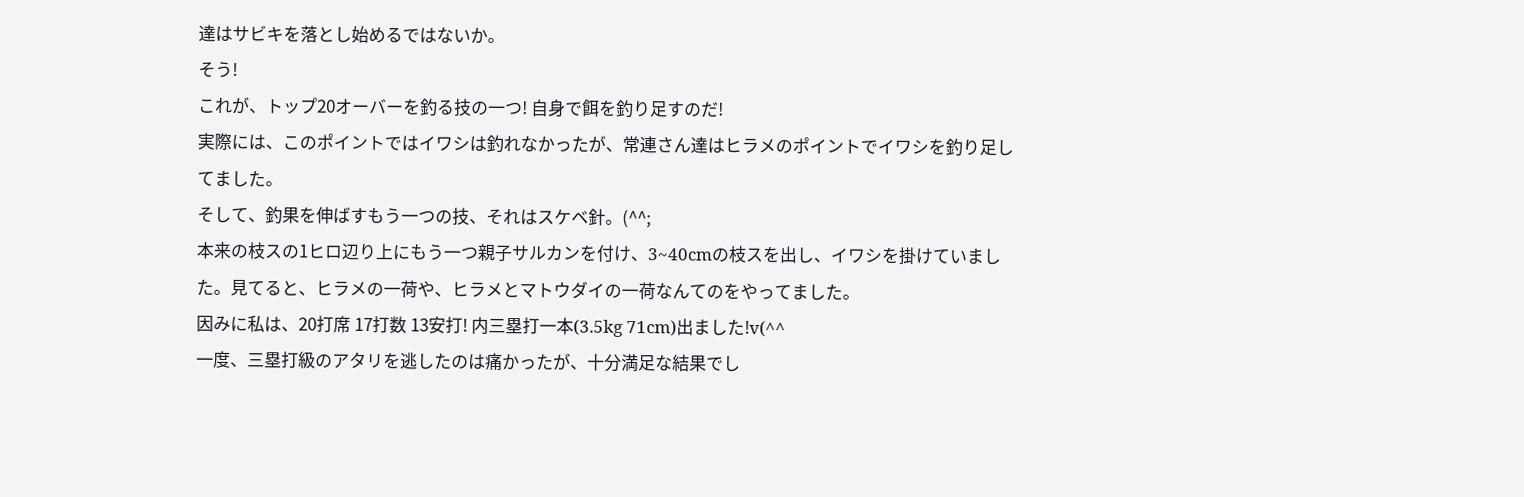達はサビキを落とし始めるではないか。
そう!
これが、トップ20オーバーを釣る技の一つ! 自身で餌を釣り足すのだ!
実際には、このポイントではイワシは釣れなかったが、常連さん達はヒラメのポイントでイワシを釣り足してました。
そして、釣果を伸ばすもう一つの技、それはスケベ針。(^^;
本来の枝スの1ヒロ辺り上にもう一つ親子サルカンを付け、3~40cmの枝スを出し、イワシを掛けていました。見てると、ヒラメの一荷や、ヒラメとマトウダイの一荷なんてのをやってました。
因みに私は、20打席 17打数 13安打! 内三塁打一本(3.5kg 71cm)出ました!v(^^
一度、三塁打級のアタリを逃したのは痛かったが、十分満足な結果でし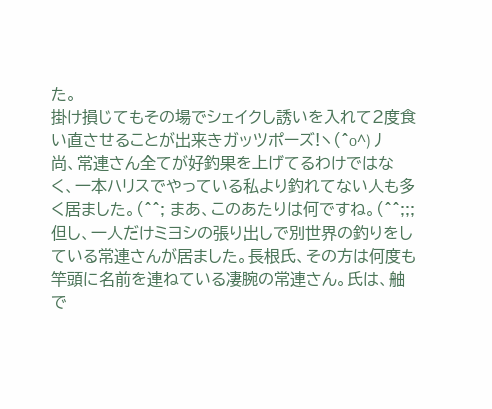た。
掛け損じてもその場でシェイクし誘いを入れて2度食い直させることが出来きガッツポーズ!ヽ(^o^)丿
尚、常連さん全てが好釣果を上げてるわけではなく、一本ハリスでやっている私より釣れてない人も多く居ました。(^^; まあ、このあたりは何ですね。(^^;;;
但し、一人だけミヨシの張り出しで別世界の釣りをしている常連さんが居ました。長根氏、その方は何度も竿頭に名前を連ねている凄腕の常連さん。氏は、舳で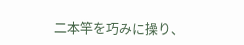二本竿を巧みに操り、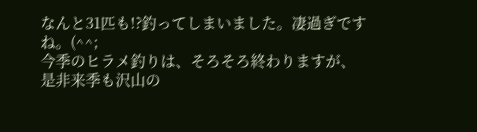なんと31匹も!?釣ってしまいました。凄過ぎですね。(^^;
今季のヒラメ釣りは、そろそろ終わりますが、是非来季も沢山の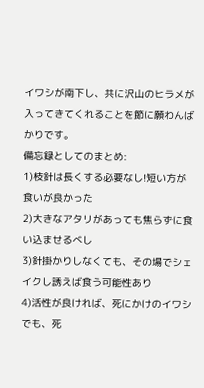イワシが南下し、共に沢山のヒラメが入ってきてくれることを節に願わんばかりです。
備忘録としてのまとめ:
1)枝針は長くする必要なし!短い方が食いが良かった
2)大きなアタリがあっても焦らずに食い込ませるべし
3)針掛かりしなくても、その場でシェイクし誘えば食う可能性あり
4)活性が良ければ、死にかけのイワシでも、死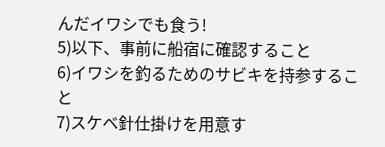んだイワシでも食う!
5)以下、事前に船宿に確認すること
6)イワシを釣るためのサビキを持参すること
7)スケベ針仕掛けを用意す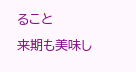ること
来期も美味し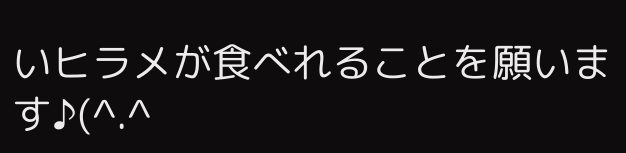いヒラメが食べれることを願います♪(^.^